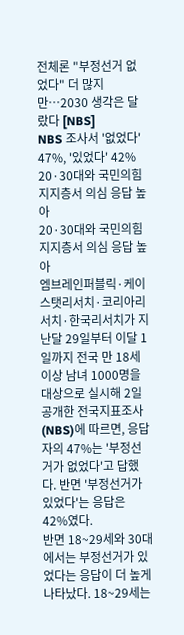전체론 "부정선거 없었다" 더 많지만…2030 생각은 달랐다 [NBS]
NBS 조사서 '없었다' 47%, '있었다' 42%
20·30대와 국민의힘 지지층서 의심 응답 높아
20·30대와 국민의힘 지지층서 의심 응답 높아
엠브레인퍼블릭·케이스탯리서치·코리아리서치·한국리서치가 지난달 29일부터 이달 1일까지 전국 만 18세 이상 남녀 1000명을 대상으로 실시해 2일 공개한 전국지표조사(NBS)에 따르면, 응답자의 47%는 '부정선거가 없었다'고 답했다. 반면 '부정선거가 있었다'는 응답은 42%였다.
반면 18~29세와 30대에서는 부정선거가 있었다는 응답이 더 높게 나타났다. 18~29세는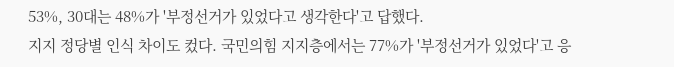53%, 30대는 48%가 '부정선거가 있었다고 생각한다'고 답했다.
지지 정당별 인식 차이도 컸다. 국민의힘 지지층에서는 77%가 '부정선거가 있었다'고 응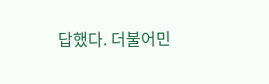답했다. 더불어민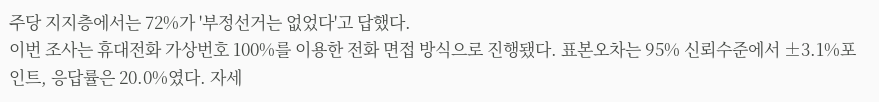주당 지지층에서는 72%가 '부정선거는 없었다'고 답했다.
이번 조사는 휴대전화 가상번호 100%를 이용한 전화 면접 방식으로 진행됐다. 표본오차는 95% 신뢰수준에서 ±3.1%포인트, 응답률은 20.0%였다. 자세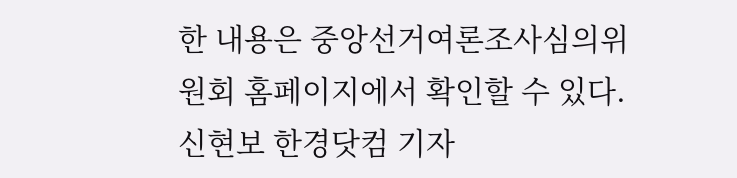한 내용은 중앙선거여론조사심의위원회 홈페이지에서 확인할 수 있다.
신현보 한경닷컴 기자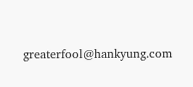greaterfool@hankyung.com